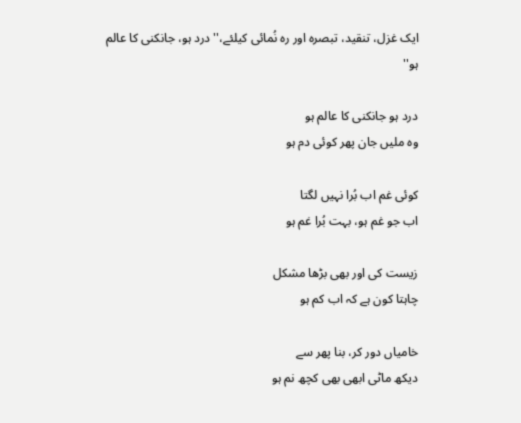ایک غزل، تنقید، تبصرہ اور رہ نُمائی کیلئے،'' درد ہو، جانکنی کا عالم ہو''

درد ہو جانکنی کا عالم ہو
وہ ملیں جان پھر کوئی دم ہو

کوئی غم اب بُرا نہیں لگتا
اب جو غم ہو، بہت بُرا غم ہو

زیست کی اور بھی بڑھا مشکل
چاہتا کون ہے کہ اب کم ہو

خامیاں دور کر، بنا پھر سے
دیکھ ماٹی ابھی بھی کچھ نم ہو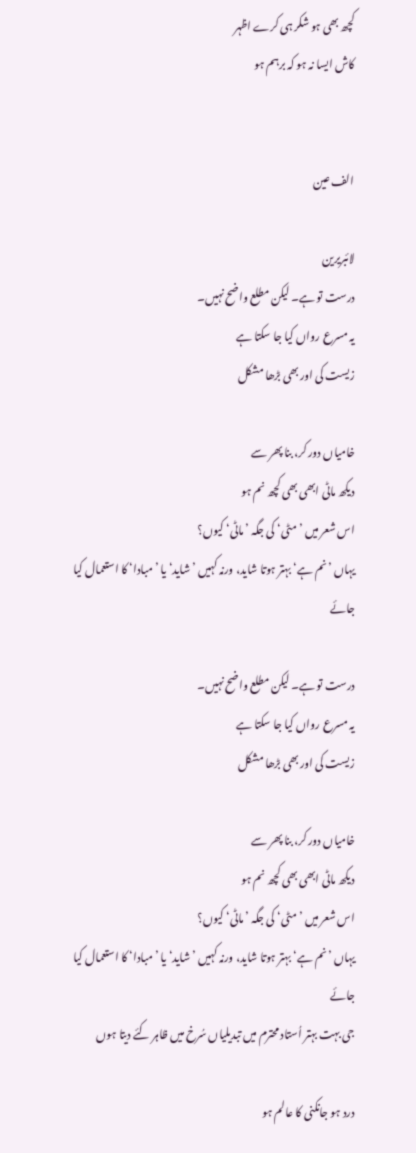کچھ بھی ہو شکر ہی کرے اظہر
کاش ایسا نہ ہو کہ برہم ہو


الف عین

لائبریرین
درست تو ہے۔ لیکن مطلع واضح نہیں۔
یہ مسرع رواں کیا جا سکتا ہے
زیست کی اور بھی بڑھا مشکل

خامیاں دور کر، بنا پھر سے
دیکھ ماٹی ابھی بھی کچھ نم ہو
اس شعر میں ’مٹی‘ کی جگہ ’ماٹی‘ کیوں؟
یہاں ’نم ہے‘ بہتر ہوتا شاید، ورنہ کہیں ’شاید‘ یا ’مبادا‘ کا استعمال کیا جائے

درست تو ہے۔ لیکن مطلع واضح نہیں۔
یہ مسرع رواں کیا جا سکتا ہے
زیست کی اور بھی بڑھا مشکل

خامیاں دور کر، بنا پھر سے
دیکھ ماٹی ابھی بھی کچھ نم ہو
اس شعر میں ’مٹی‘ کی جگہ ’ماٹی‘ کیوں؟
یہاں ’نم ہے‘ بہتر ہوتا شاید، ورنہ کہیں ’شاید‘ یا ’مبادا‘ کا استعمال کیا جائے
جی بہت بہتر اُستاد محترم میں تبدیلیاں سُرخ میں ظاہر کئے دیتا ہوں

درد ہو جانکنی کا عالم ہو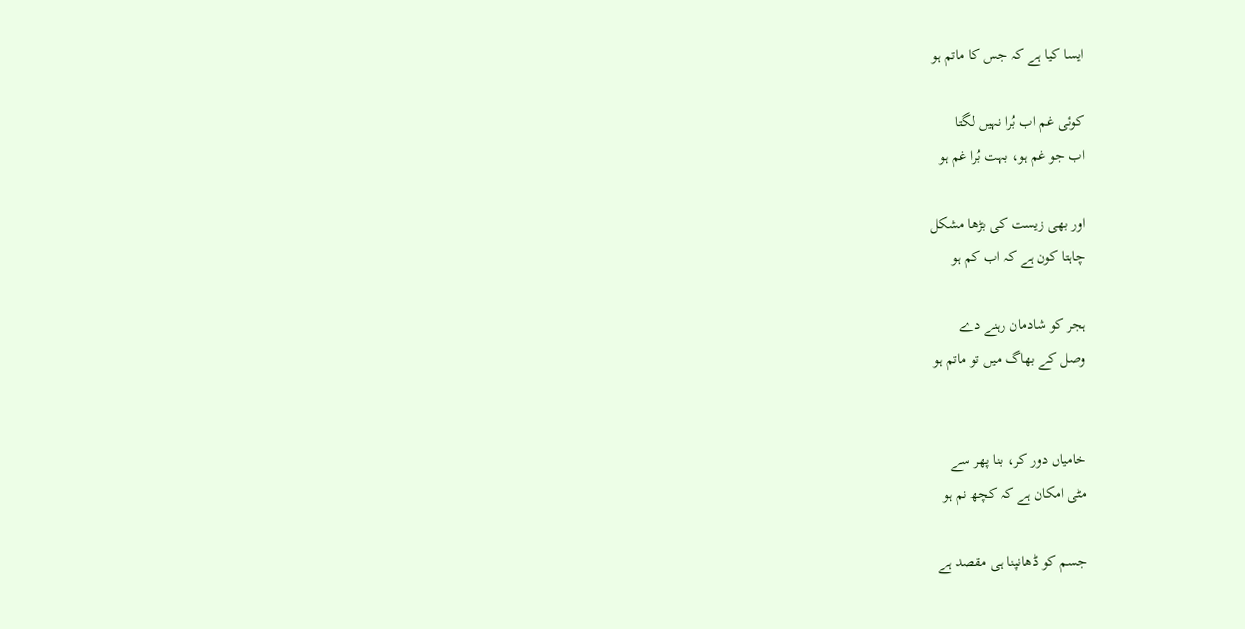ایسا کیا ہے کہ جس کا ماتم ہو

کوئی غم اب بُرا نہیں لگتا
اب جو غم ہو، بہت بُرا غم ہو

اور بھی زیست کی بڑھا مشکل
چاہتا کون ہے کہ اب کم ہو

ہجر کو شادمان رہنے دے
وصل کے بھاگ میں تو ماتم ہو


خامیاں دور کر، بنا پھر سے
مٹی امکان ہے کہ کچھ نم ہو

جسم کو ڈھانپنا ہی مقصد ہے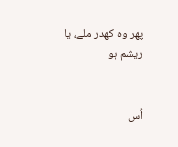پھر وہ کھدر ملے، یا ریشم ہو


اُس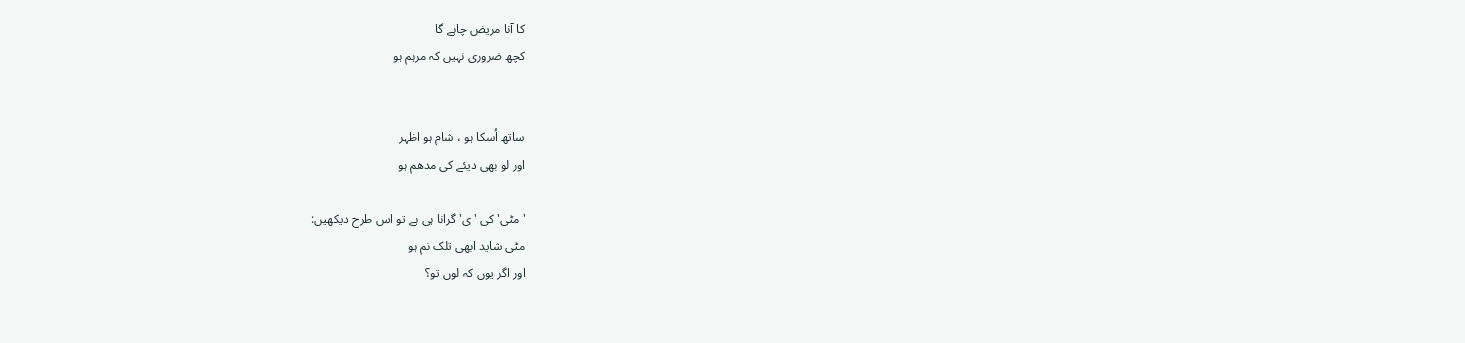کا آنا مریض چاہے گا
کچھ ضروری نہیں کہ مرہم ہو


ساتھ اُسکا ہو ، شام ہو اظہر
اور لو بھی دیئے کی مدھم ہو

'مٹی' کی 'ی' گرانا ہی ہے تو اس طرح دیکھیں:
مٹی شاید ابھی تلک نم ہو
اور اگر یوں کہ لوں تو؟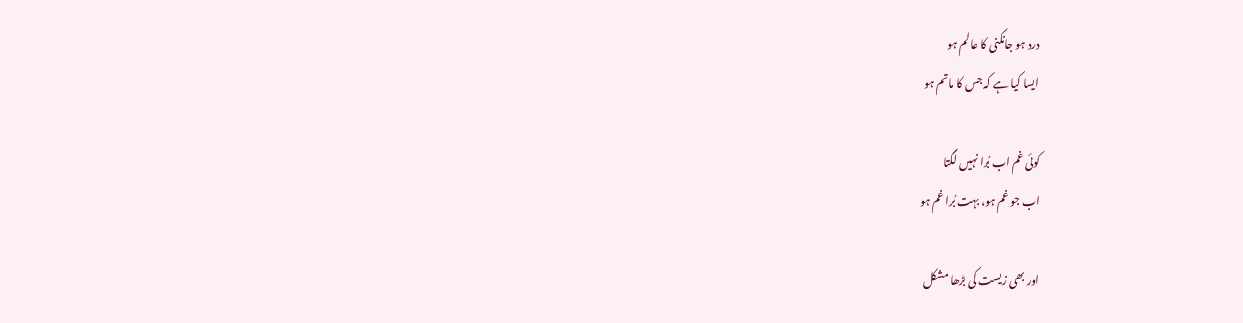درد ہو جانکنی کا عالم ہو
ایسا کیا ہے کہ جس کا ماتم ہو

کوئی غم اب بُرا نہیں لگتا
اب جو غم ہو، بہت بُرا غم ہو

اور بھی زیست کی بڑھا مشکل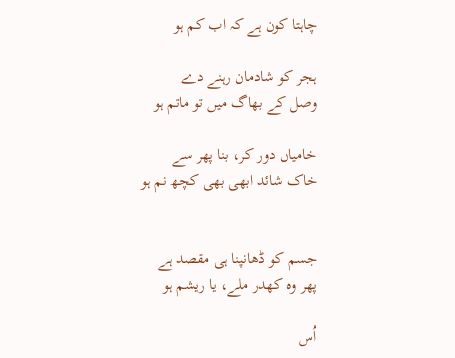چاہتا کون ہے کہ اب کم ہو

ہجر کو شادمان رہنے دے
وصل کے بھاگ میں تو ماتم ہو

خامیاں دور کر، بنا پھر سے
خاک شائد ابھی بھی کچھ نم ہو


جسم کو ڈھانپنا ہی مقصد ہے
پھر وہ کھدر ملے، یا ریشم ہو

اُس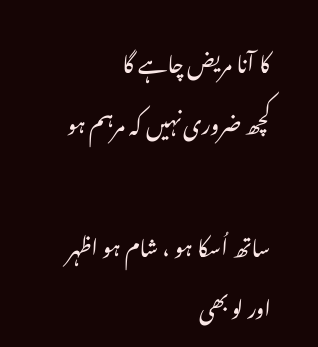کا آنا مریض چاہے گا
کچھ ضروری نہیں کہ مرہم ہو

ساتھ اُسکا ہو ، شام ہو اظہر
اور لو بھی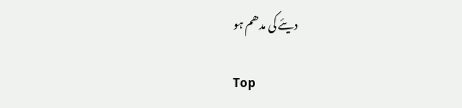دیئے کی مدھم ہو

Top